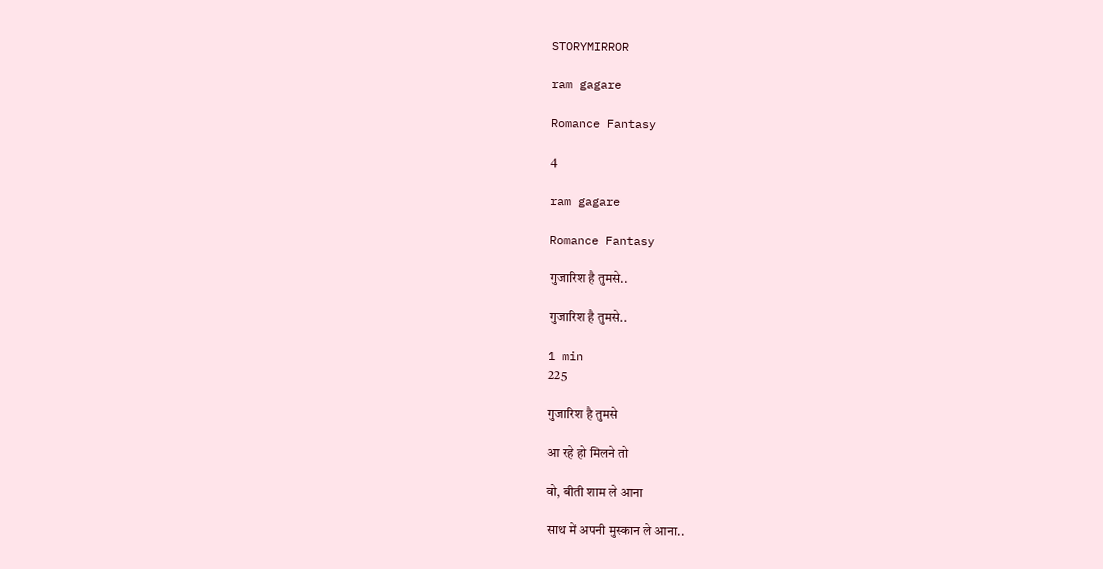STORYMIRROR

ram gagare

Romance Fantasy

4

ram gagare

Romance Fantasy

गुजारिश है तुमसे..

गुजारिश है तुमसे..

1 min
225

गुजारिश है तुमसे

आ रहे हो मिलने तो

वो, बीती शाम ले आना

साथ में अपनी मुस्कान ले आना..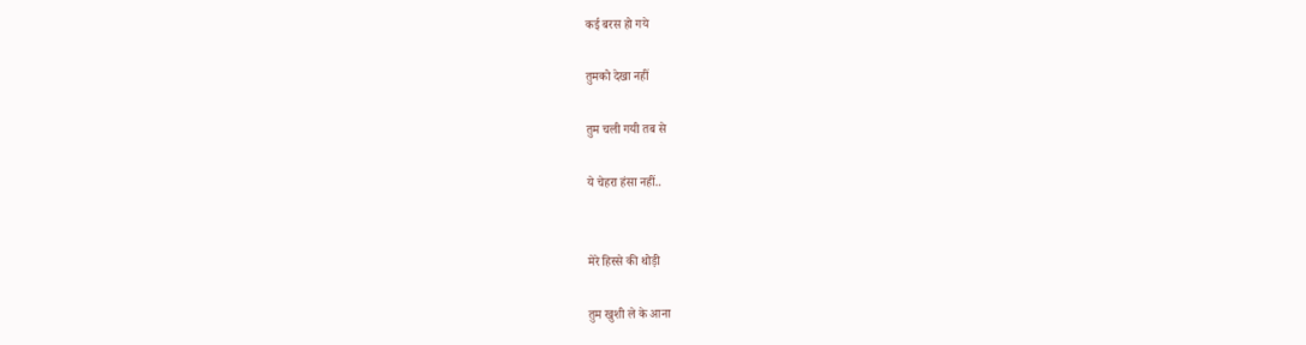कई बरस हो गये

तुमको देखा नहीं

तुम चली गयी तब से

ये चेहरा हंसा नहीं..


मेरे हिस्से की थोड़ी

तुम खुशी ले के आना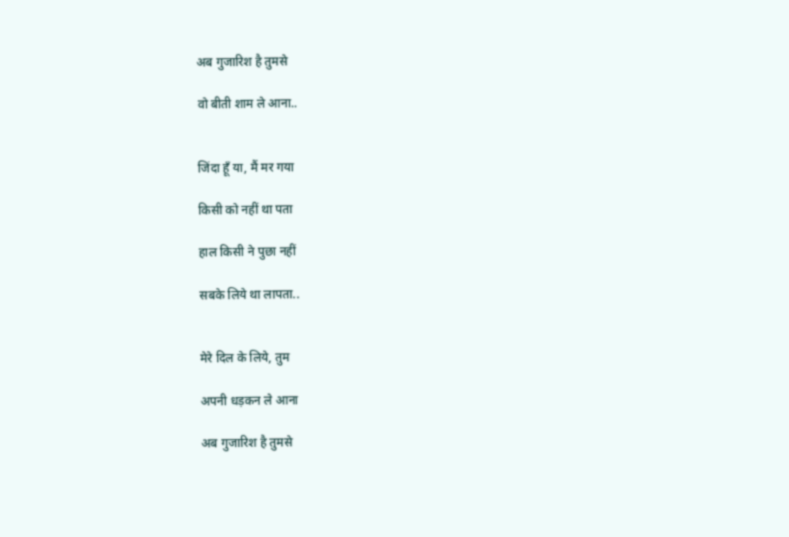अब गुजारिश है तुमसे

वो बीती शाम ले आना..


जिंदा हूँ या, मैं मर गया

किसी को नहीं था पता

हाल किसी ने पुछा नहीं

सबके लिये था लापता..


मेरे दिल के लिये, तुम

अपनी धड़कन ले आना

अब गुजारिश है तुमसे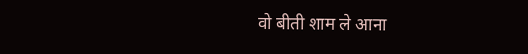वो बीती शाम ले आना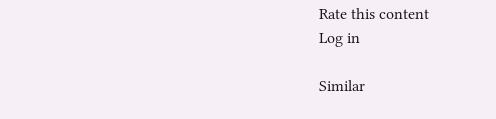Rate this content
Log in

Similar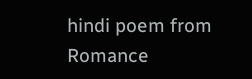hindi poem from Romance